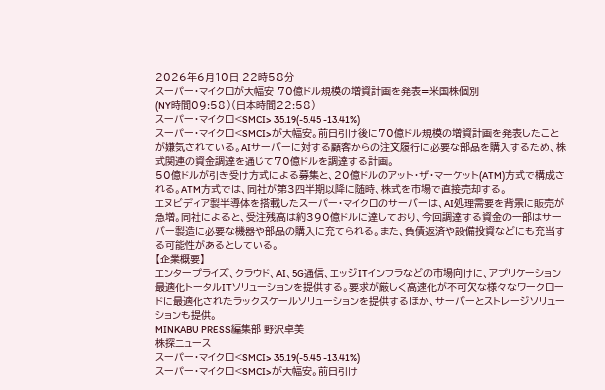2026年6月10日 22時58分
スーパー・マイクロが大幅安 70億ドル規模の増資計画を発表=米国株個別
(NY時間09:58)(日本時間22:58)
スーパー・マイクロ<SMCI> 35.19(-5.45 -13.41%)
スーパー・マイクロ<SMCI>が大幅安。前日引け後に70億ドル規模の増資計画を発表したことが嫌気されている。AIサーバーに対する顧客からの注文履行に必要な部品を購入するため、株式関連の資金調達を通じて70億ドルを調達する計画。
50億ドルが引き受け方式による募集と、20億ドルのアット・ザ・マーケット(ATM)方式で構成される。ATM方式では、同社が第3四半期以降に随時、株式を市場で直接売却する。
エヌビディア製半導体を搭載したスーパー・マイクロのサーバーは、AI処理需要を背景に販売が急増。同社によると、受注残高は約390億ドルに達しており、今回調達する資金の一部はサーバー製造に必要な機器や部品の購入に充てられる。また、負債返済や設備投資などにも充当する可能性があるとしている。
【企業概要】
エンタープライズ、クラウド、AI、5G通信、エッジITインフラなどの市場向けに、アプリケーション最適化トータルITソリューションを提供する。要求が厳しく高速化が不可欠な様々なワークロードに最適化されたラックスケールソリューションを提供するほか、サーバーとストレージソリューションも提供。
MINKABU PRESS編集部 野沢卓美
株探ニュース
スーパー・マイクロ<SMCI> 35.19(-5.45 -13.41%)
スーパー・マイクロ<SMCI>が大幅安。前日引け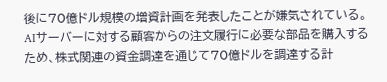後に70億ドル規模の増資計画を発表したことが嫌気されている。AIサーバーに対する顧客からの注文履行に必要な部品を購入するため、株式関連の資金調達を通じて70億ドルを調達する計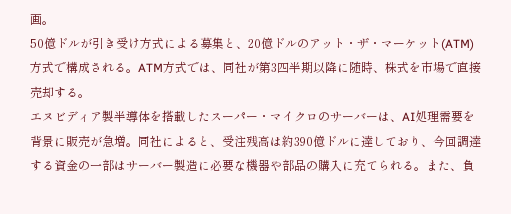画。
50億ドルが引き受け方式による募集と、20億ドルのアット・ザ・マーケット(ATM)方式で構成される。ATM方式では、同社が第3四半期以降に随時、株式を市場で直接売却する。
エヌビディア製半導体を搭載したスーパー・マイクロのサーバーは、AI処理需要を背景に販売が急増。同社によると、受注残高は約390億ドルに達しており、今回調達する資金の一部はサーバー製造に必要な機器や部品の購入に充てられる。また、負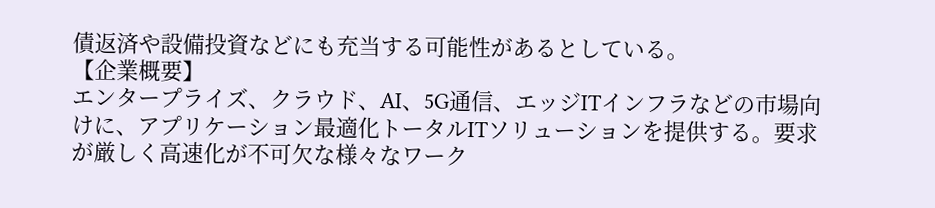債返済や設備投資などにも充当する可能性があるとしている。
【企業概要】
エンタープライズ、クラウド、AI、5G通信、エッジITインフラなどの市場向けに、アプリケーション最適化トータルITソリューションを提供する。要求が厳しく高速化が不可欠な様々なワーク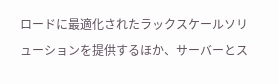ロードに最適化されたラックスケールソリューションを提供するほか、サーバーとス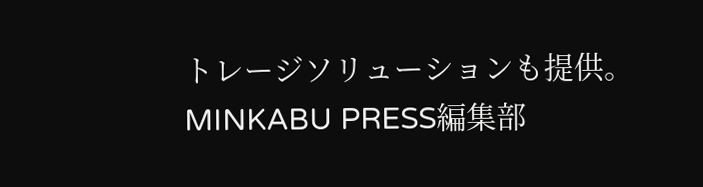トレージソリューションも提供。
MINKABU PRESS編集部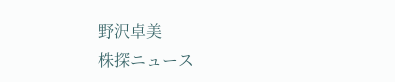野沢卓美
株探ニュース